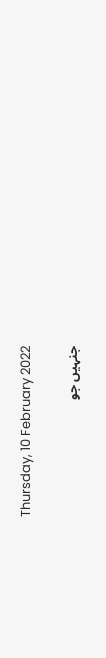Thursday, 10 February 2022

جنہیں جو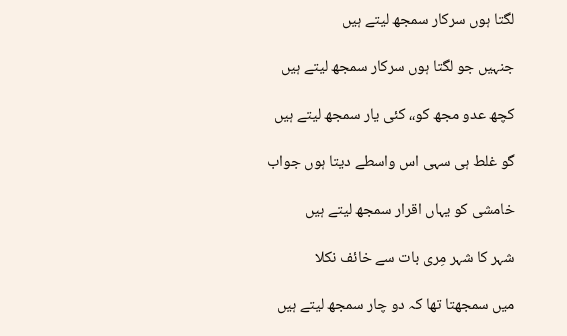لگتا ہوں سرکار سمجھ لیتے ہیں

جنہیں جو لگتا ہوں سرکار سمجھ لیتے ہیں

کچھ عدو مجھ کو،، کئی یار سمجھ لیتے ہیں

گو غلط ہی سہی اس واسطے دیتا ہوں جواب

خامشی کو یہاں اقرار سمجھ لیتے ہیں

شہر کا شہر مِری بات سے خائف نکلا

میں سمجھتا تھا کہ دو چار سمجھ لیتے ہیں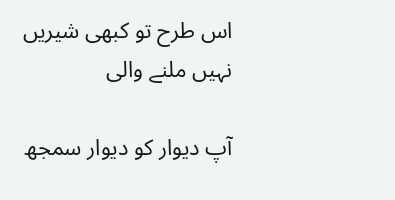اس طرح تو کبھی شیریں نہیں ملنے والی

آپ دیوار کو دیوار سمجھ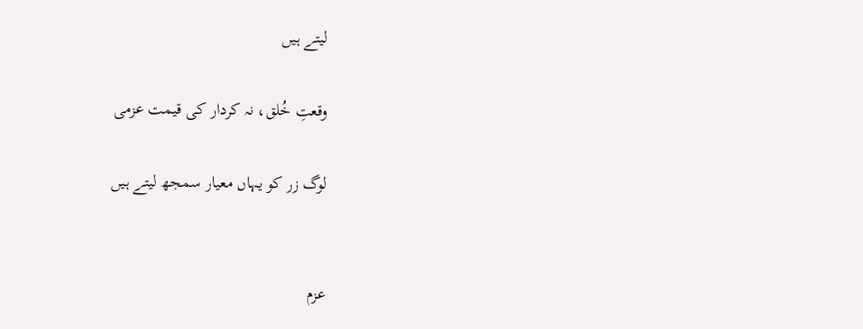لیتے ہیں

وقعتِ خُلق، نہ کردار کی قیمت عزمی

لوگ زر کو یہاں معیار سمجھ لیتے ہیں


عزم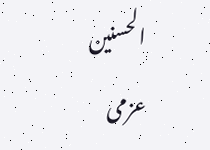الحسنین عزمی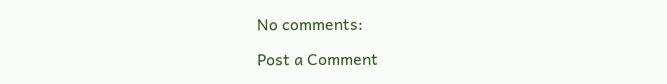No comments:

Post a Comment